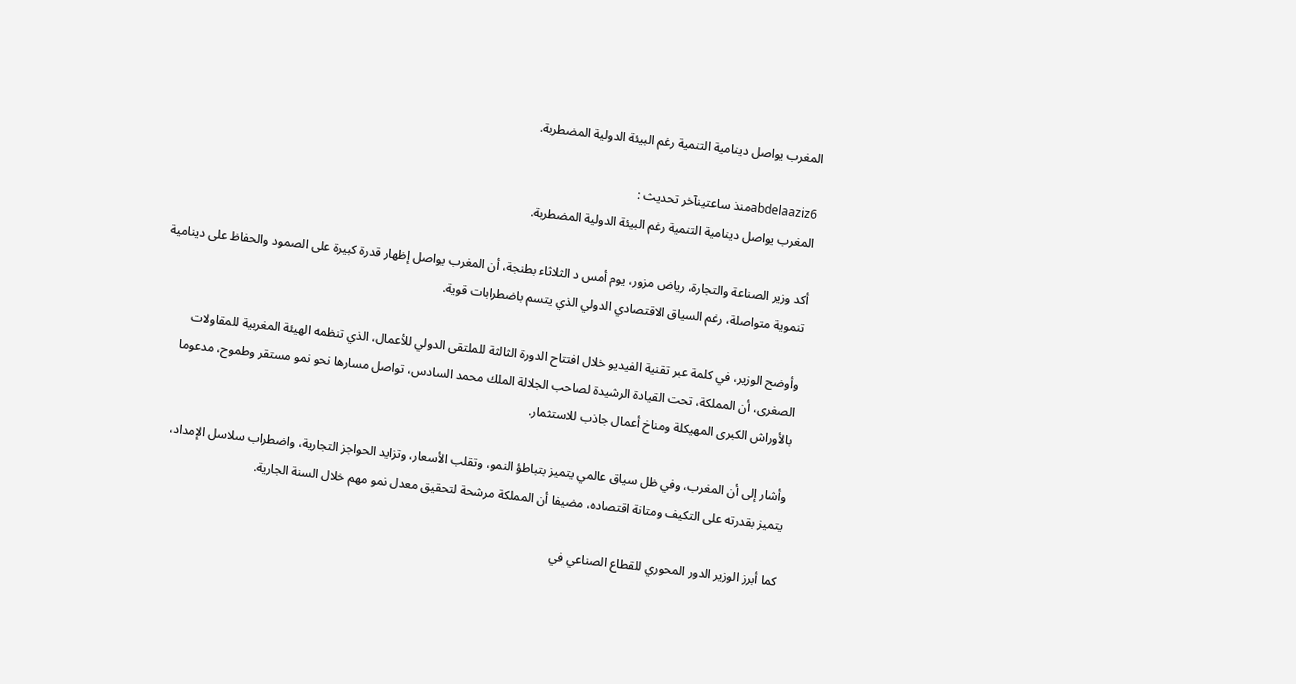المغرب يواصل دينامية التنمية رغم البيئة الدولية المضطربة.

abdelaaziz6منذ ساعتينآخر تحديث :
المغرب يواصل دينامية التنمية رغم البيئة الدولية المضطربة.

أكد وزير الصناعة والتجارة، رياض مزور، يوم أمس د الثلاثاء بطنجة، أن المغرب يواصل إظهار قدرة كبيرة على الصمود والحفاظ على دينامية تنموية متواصلة، رغم السياق الاقتصادي الدولي الذي يتسم باضطرابات قوية.

وأوضح الوزير، في كلمة عبر تقنية الفيديو خلال افتتاح الدورة الثالثة للملتقى الدولي للأعمال، الذي تنظمه الهيئة المغربية للمقاولات الصغرى، أن المملكة، تحت القيادة الرشيدة لصاحب الجلالة الملك محمد السادس، تواصل مسارها نحو نمو مستقر وطموح، مدعوما بالأوراش الكبرى المهيكلة ومناخ أعمال جاذب للاستثمار.

وأشار إلى أن المغرب، وفي ظل سياق عالمي يتميز بتباطؤ النمو، وتقلب الأسعار، وتزايد الحواجز التجارية، واضطراب سلاسل الإمداد، يتميز بقدرته على التكيف ومتانة اقتصاده، مضيفا أن المملكة مرشحة لتحقيق معدل نمو مهم خلال السنة الجارية.

كما أبرز الوزير الدور المحوري للقطاع الصناعي في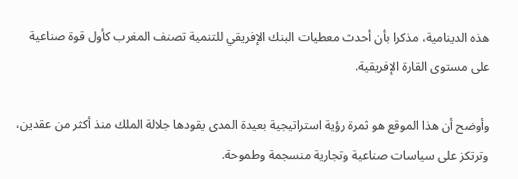هذه الدينامية، مذكرا بأن أحدث معطيات البنك الإفريقي للتنمية تصنف المغرب كأول قوة صناعية على مستوى القارة الإفريقية.

وأوضح أن هذا الموقع هو ثمرة رؤية استراتيجية بعيدة المدى يقودها جلالة الملك منذ أكثر من عقدين، وترتكز على سياسات صناعية وتجارية منسجمة وطموحة.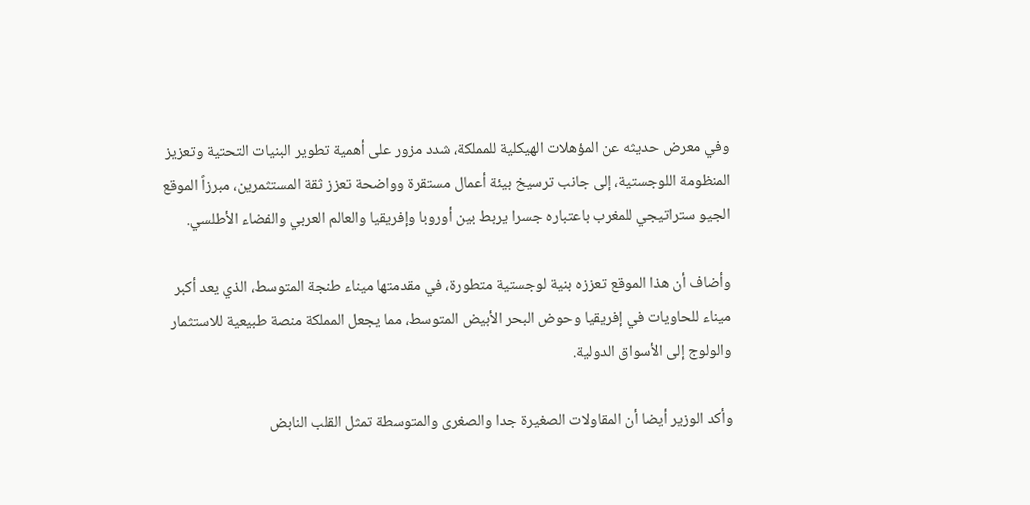وفي معرض حديثه عن المؤهلات الهيكلية للمملكة، شدد مزور على أهمية تطوير البنيات التحتية وتعزيز المنظومة اللوجستية، إلى جانب ترسيخ بيئة أعمال مستقرة وواضحة تعزز ثقة المستثمرين، مبرزاً الموقع الجيو ستراتيجي للمغرب باعتباره جسرا يربط بين أوروبا وإفريقيا والعالم العربي والفضاء الأطلسي.

وأضاف أن هذا الموقع تعززه بنية لوجستية متطورة، في مقدمتها ميناء طنجة المتوسط، الذي يعد أكبر ميناء للحاويات في إفريقيا وحوض البحر الأبيض المتوسط، مما يجعل المملكة منصة طبيعية للاستثمار والولوج إلى الأسواق الدولية.

وأكد الوزير أيضا أن المقاولات الصغيرة جدا والصغرى والمتوسطة تمثل القلب النابض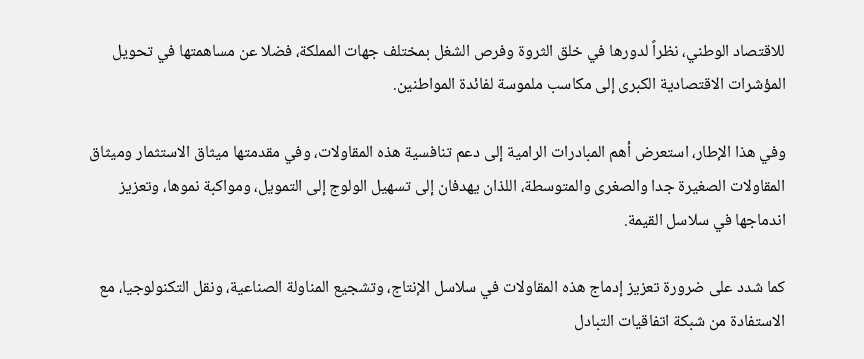للاقتصاد الوطني، نظراً لدورها في خلق الثروة وفرص الشغل بمختلف جهات المملكة، فضلا عن مساهمتها في تحويل المؤشرات الاقتصادية الكبرى إلى مكاسب ملموسة لفائدة المواطنين.

وفي هذا الإطار، استعرض أهم المبادرات الرامية إلى دعم تنافسية هذه المقاولات، وفي مقدمتها ميثاق الاستثمار وميثاق المقاولات الصغيرة جدا والصغرى والمتوسطة، اللذان يهدفان إلى تسهيل الولوج إلى التمويل، ومواكبة نموها، وتعزيز اندماجها في سلاسل القيمة.

كما شدد على ضرورة تعزيز إدماج هذه المقاولات في سلاسل الإنتاج، وتشجيع المناولة الصناعية، ونقل التكنولوجيا، مع الاستفادة من شبكة اتفاقيات التبادل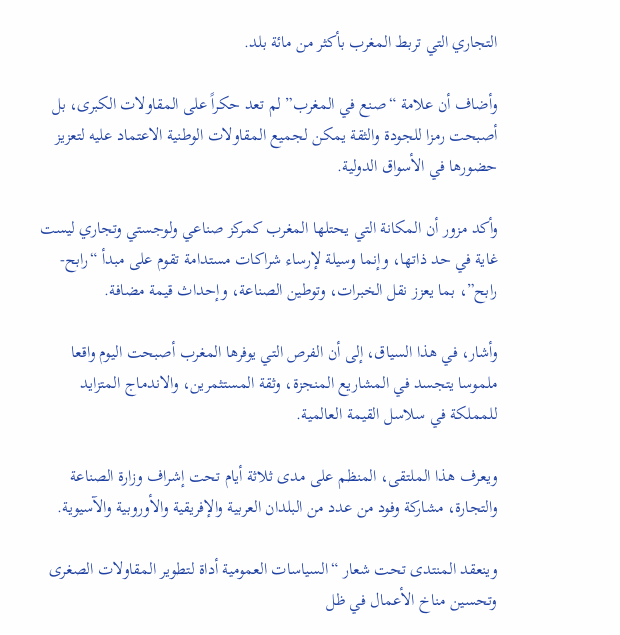التجاري التي تربط المغرب بأكثر من مائة بلد.

وأضاف أن علامة “صنع في المغرب” لم تعد حكراً على المقاولات الكبرى، بل أصبحت رمزا للجودة والثقة يمكن لجميع المقاولات الوطنية الاعتماد عليه لتعزيز حضورها في الأسواق الدولية.

وأكد مزور أن المكانة التي يحتلها المغرب كمركز صناعي ولوجستي وتجاري ليست غاية في حد ذاتها، وإنما وسيلة لإرساء شراكات مستدامة تقوم على مبدأ “رابح-رابح”، بما يعزز نقل الخبرات، وتوطين الصناعة، وإحداث قيمة مضافة.

وأشار، في هذا السياق، إلى أن الفرص التي يوفرها المغرب أصبحت اليوم واقعا ملموسا يتجسد في المشاريع المنجزة، وثقة المستثمرين، والاندماج المتزايد للمملكة في سلاسل القيمة العالمية.

ويعرف هذا الملتقى، المنظم على مدى ثلاثة أيام تحت إشراف وزارة الصناعة والتجارة، مشاركة وفود من عدد من البلدان العربية والإفريقية والأوروبية والآسيوية.

وينعقد المنتدى تحت شعار “السياسات العمومية أداة لتطوير المقاولات الصغرى وتحسين مناخ الأعمال في ظل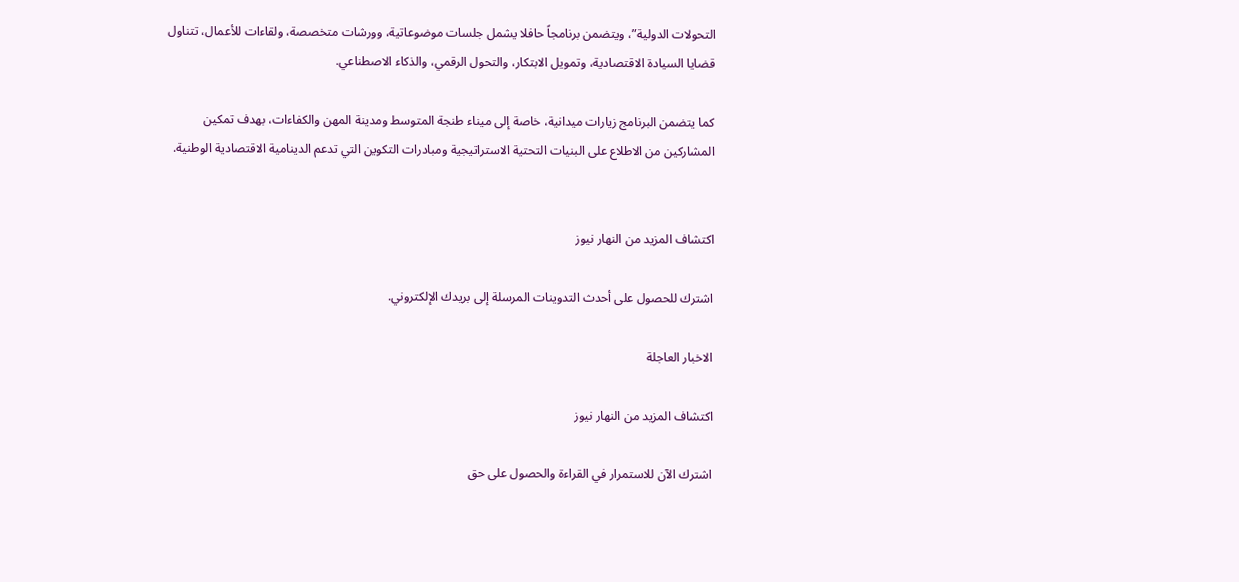التحولات الدولية”، ويتضمن برنامجاً حافلا يشمل جلسات موضوعاتية، وورشات متخصصة، ولقاءات للأعمال، تتناول قضايا السيادة الاقتصادية، وتمويل الابتكار، والتحول الرقمي، والذكاء الاصطناعي.

كما يتضمن البرنامج زيارات ميدانية، خاصة إلى ميناء طنجة المتوسط ومدينة المهن والكفاءات، بهدف تمكين المشاركين من الاطلاع على البنيات التحتية الاستراتيجية ومبادرات التكوين التي تدعم الدينامية الاقتصادية الوطنية.


اكتشاف المزيد من النهار نيوز

اشترك للحصول على أحدث التدوينات المرسلة إلى بريدك الإلكتروني.

الاخبار العاجلة

اكتشاف المزيد من النهار نيوز

اشترك الآن للاستمرار في القراءة والحصول على حق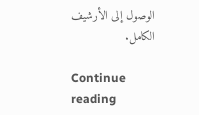الوصول إلى الأرشيف الكامل.

Continue reading